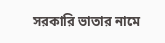সরকারি ভাতার নামে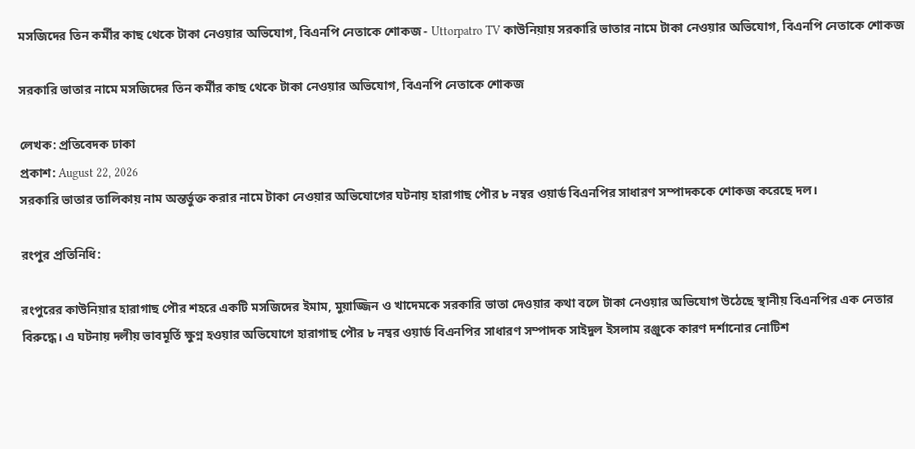মসজিদের তিন কর্মীর কাছ থেকে টাকা নেওয়ার অভিযোগ, বিএনপি নেতাকে শোকজ - Uttorpatro TV কাউনিয়ায় সরকারি ভাতার নামে টাকা নেওয়ার অভিযোগ, বিএনপি নেতাকে শোকজ

সরকারি ভাতার নামে মসজিদের তিন কর্মীর কাছ থেকে টাকা নেওয়ার অভিযোগ, বিএনপি নেতাকে শোকজ

লেখক: প্রতিবেদক ঢাকা
প্রকাশ: August 22, 2026
সরকারি ভাতার তালিকায় নাম অন্তর্ভুক্ত করার নামে টাকা নেওয়ার অভিযোগের ঘটনায় হারাগাছ পৌর ৮ নম্বর ওয়ার্ড বিএনপির সাধারণ সম্পাদককে শোকজ করেছে দল।

রংপুর প্রতিনিধি:

রংপুরের কাউনিয়ার হারাগাছ পৌর শহরে একটি মসজিদের ইমাম, মুয়াজ্জিন ও খাদেমকে সরকারি ভাতা দেওয়ার কথা বলে টাকা নেওয়ার অভিযোগ উঠেছে স্থানীয় বিএনপির এক নেতার বিরুদ্ধে। এ ঘটনায় দলীয় ভাবমূর্তি ক্ষুণ্ন হওয়ার অভিযোগে হারাগাছ পৌর ৮ নম্বর ওয়ার্ড বিএনপির সাধারণ সম্পাদক সাইদুল ইসলাম রঞ্জুকে কারণ দর্শানোর নোটিশ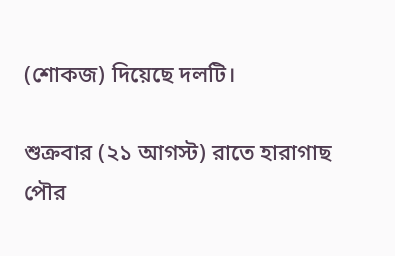(শোকজ) দিয়েছে দলটি।

শুক্রবার (২১ আগস্ট) রাতে হারাগাছ পৌর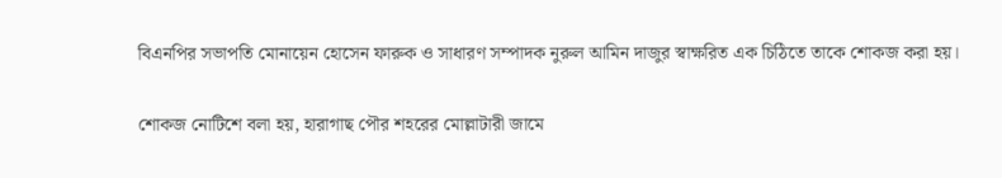বিএনপির সভাপতি মোনায়েন হোসেন ফারুক ও সাধারণ সম্পাদক নুরুল আমিন দাজুর স্বাক্ষরিত এক চিঠিতে তাকে শোকজ করা হয়।

শোকজ নোটিশে বলা হয়, হারাগাছ পৌর শহরের মোল্লাটারী জামে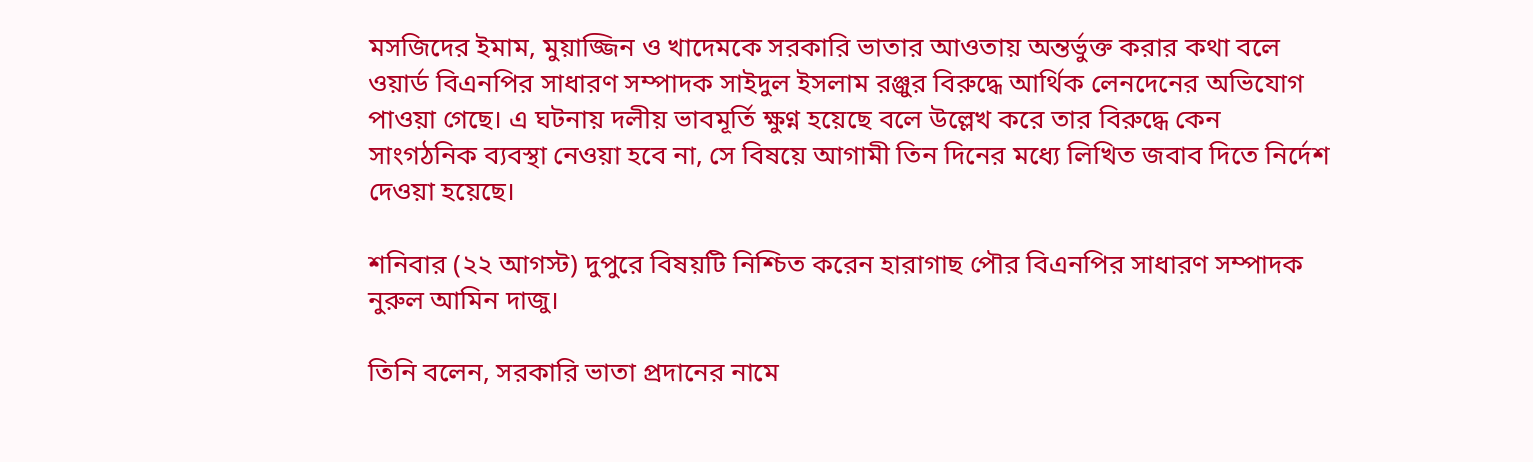মসজিদের ইমাম, মুয়াজ্জিন ও খাদেমকে সরকারি ভাতার আওতায় অন্তর্ভুক্ত করার কথা বলে ওয়ার্ড বিএনপির সাধারণ সম্পাদক সাইদুল ইসলাম রঞ্জুর বিরুদ্ধে আর্থিক লেনদেনের অভিযোগ পাওয়া গেছে। এ ঘটনায় দলীয় ভাবমূর্তি ক্ষুণ্ন হয়েছে বলে উল্লেখ করে তার বিরুদ্ধে কেন সাংগঠনিক ব্যবস্থা নেওয়া হবে না, সে বিষয়ে আগামী তিন দিনের মধ্যে লিখিত জবাব দিতে নির্দেশ দেওয়া হয়েছে।

শনিবার (২২ আগস্ট) দুপুরে বিষয়টি নিশ্চিত করেন হারাগাছ পৌর বিএনপির সাধারণ সম্পাদক নুরুল আমিন দাজু।

তিনি বলেন, সরকারি ভাতা প্রদানের নামে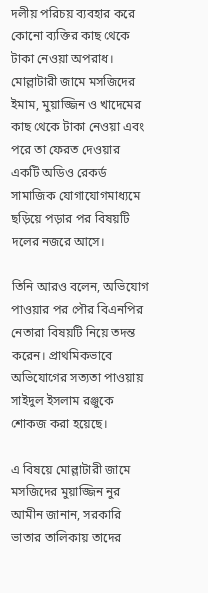দলীয় পরিচয় ব্যবহার করে কোনো ব্যক্তির কাছ থেকে টাকা নেওয়া অপরাধ। মোল্লাটারী জামে মসজিদের ইমাম, মুয়াজ্জিন ও খাদেমের কাছ থেকে টাকা নেওয়া এবং পরে তা ফেরত দেওয়ার একটি অডিও রেকর্ড সামাজিক যোগাযোগমাধ্যমে ছড়িয়ে পড়ার পর বিষয়টি দলের নজরে আসে।

তিনি আরও বলেন, অভিযোগ পাওয়ার পর পৌর বিএনপির নেতারা বিষয়টি নিয়ে তদন্ত করেন। প্রাথমিকভাবে অভিযোগের সত্যতা পাওয়ায় সাইদুল ইসলাম রঞ্জুকে শোকজ করা হয়েছে।

এ বিষয়ে মোল্লাটারী জামে মসজিদের মুয়াজ্জিন নুর আমীন জানান, সরকারি ভাতার তালিকায় তাদের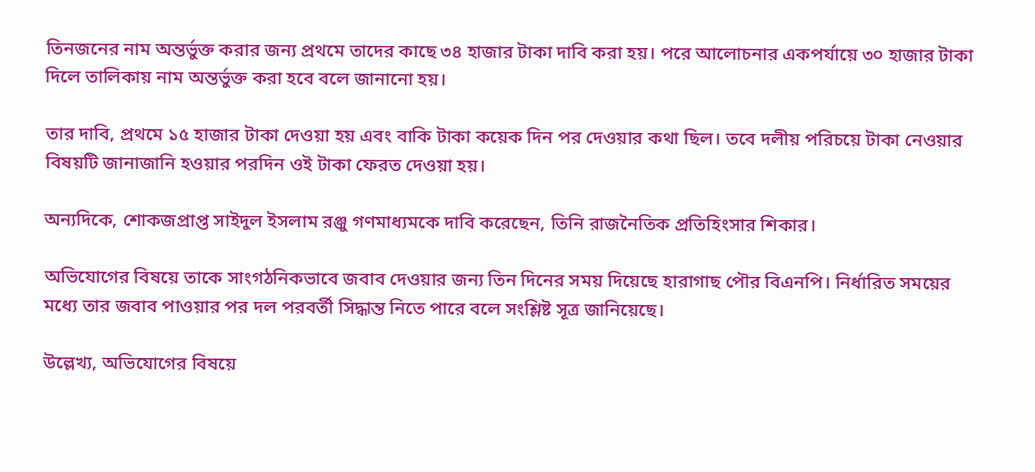তিনজনের নাম অন্তর্ভুক্ত করার জন্য প্রথমে তাদের কাছে ৩৪ হাজার টাকা দাবি করা হয়। পরে আলোচনার একপর্যায়ে ৩০ হাজার টাকা দিলে তালিকায় নাম অন্তর্ভুক্ত করা হবে বলে জানানো হয়।

তার দাবি, প্রথমে ১৫ হাজার টাকা দেওয়া হয় এবং বাকি টাকা কয়েক দিন পর দেওয়ার কথা ছিল। তবে দলীয় পরিচয়ে টাকা নেওয়ার বিষয়টি জানাজানি হওয়ার পরদিন ওই টাকা ফেরত দেওয়া হয়।

অন্যদিকে, শোকজপ্রাপ্ত সাইদুল ইসলাম রঞ্জু গণমাধ্যমকে দাবি করেছেন, তিনি রাজনৈতিক প্রতিহিংসার শিকার।

অভিযোগের বিষয়ে তাকে সাংগঠনিকভাবে জবাব দেওয়ার জন্য তিন দিনের সময় দিয়েছে হারাগাছ পৌর বিএনপি। নির্ধারিত সময়ের মধ্যে তার জবাব পাওয়ার পর দল পরবর্তী সিদ্ধান্ত নিতে পারে বলে সংশ্লিষ্ট সূত্র জানিয়েছে।

উল্লেখ্য, অভিযোগের বিষয়ে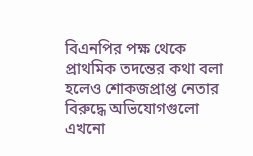বিএনপির পক্ষ থেকে প্রাথমিক তদন্তের কথা বলা হলেও শোকজপ্রাপ্ত নেতার বিরুদ্ধে অভিযোগগুলো এখনো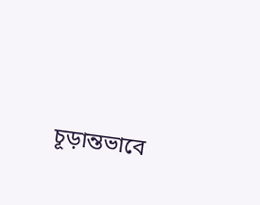চূড়ান্তভাবে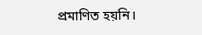প্রমাণিত হয়নি।